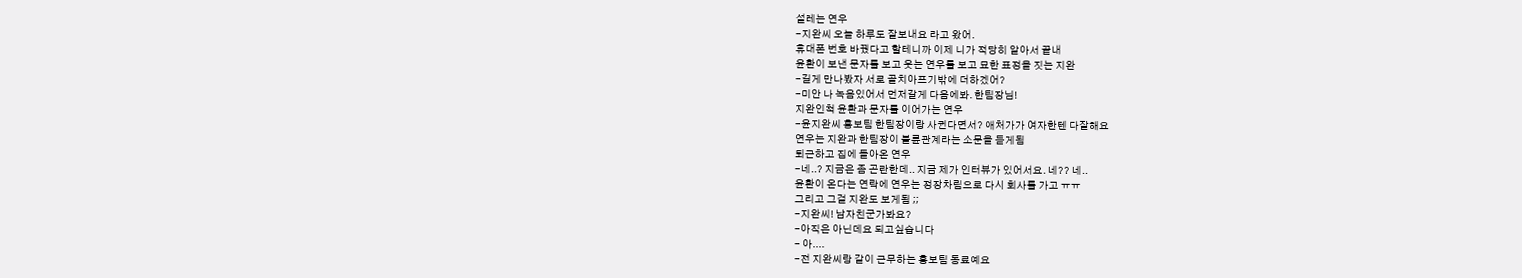설레는 연우
-지완씨 오늘 하루도 잘보내요 라고 왔어.
휴대폰 번호 바꿨다고 할테니까 이제 니가 적당히 알아서 끝내
윤환이 보낸 문자를 보고 웃는 연우를 보고 묘한 표정을 짓는 지완
-길게 만나봤자 서로 골치아프기밖에 더하겠어?
-미안 나 녹음있어서 먼저갈게 다음에봐. 한팀장님!
지완인척 윤환과 문자를 이어가는 연우
-윤지완씨 홍보팀 한팀장이랑 사귄다면서? 애처가가 여자한텐 다잘해요
연우는 지완과 한팀장이 불륜관계라는 소문을 듣게됨
퇴근하고 집에 돌아온 연우
-네..? 지금은 좀 곤란한데.. 지금 제가 인터뷰가 있어서요. 네?? 네..
윤환이 온다는 연락에 연우는 정장차림으로 다시 회사를 가고 ㅠㅠ
그리고 그걸 지완도 보게됨 ;;
-지완씨! 남자친군가봐요?
-아직은 아닌데요 되고싶습니다
- 아....
-전 지완씨랑 같이 근무하는 홍보팀 동료예요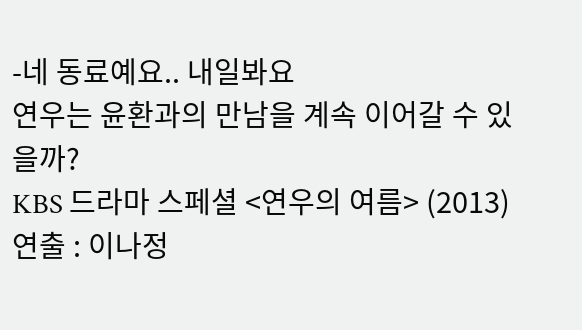-네 동료예요.. 내일봐요
연우는 윤환과의 만남을 계속 이어갈 수 있을까?
KBS 드라마 스페셜 <연우의 여름> (2013)
연출 : 이나정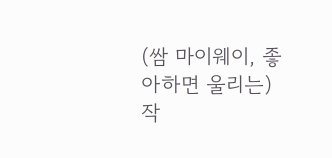(쌈 마이웨이, 좋아하면 울리는)
작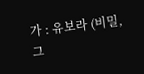가 : 유보라 (비밀, 그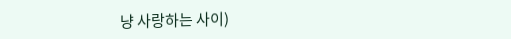냥 사랑하는 사이)